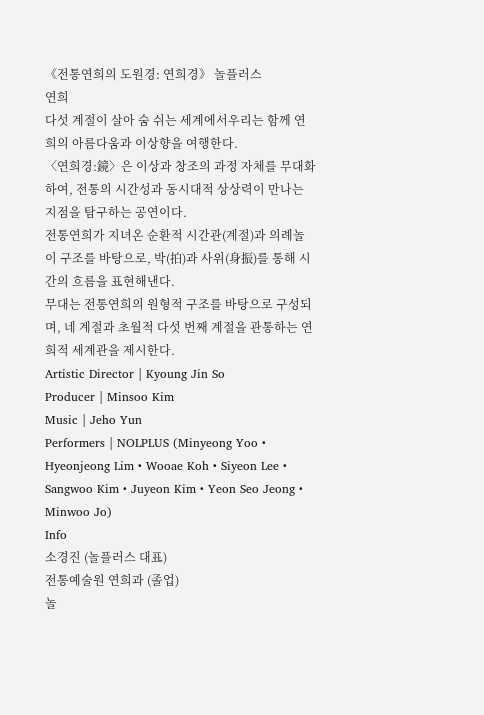《전통연희의 도원경: 연희경》 놀플러스
연희
다섯 계절이 살아 숨 쉬는 세계에서우리는 함께 연희의 아름다움과 이상향을 여행한다.
〈연희경:鏡〉은 이상과 창조의 과정 자체를 무대화하여, 전통의 시간성과 동시대적 상상력이 만나는 지점을 탐구하는 공연이다.
전통연희가 지녀온 순환적 시간관(계절)과 의례놀이 구조를 바탕으로, 박(拍)과 사위(身振)를 통해 시간의 흐름을 표현해낸다.
무대는 전통연희의 원형적 구조를 바탕으로 구성되며, 네 계절과 초월적 다섯 번째 계절을 관통하는 연희적 세계관을 제시한다.
Artistic Director | Kyoung Jin So
Producer | Minsoo Kim
Music | Jeho Yun
Performers | NOLPLUS (Minyeong Yoo • Hyeonjeong Lim • Wooae Koh • Siyeon Lee • Sangwoo Kim • Juyeon Kim • Yeon Seo Jeong • Minwoo Jo)
Info
소경진 (놀플러스 대표)
전통예술원 연희과 (졸업)
놀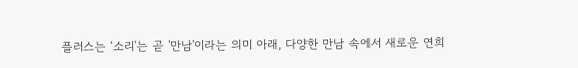플러스는 ‘소리'는 곧 '만남'이라는 의미 아래, 다양한 만남 속에서 새로운 연희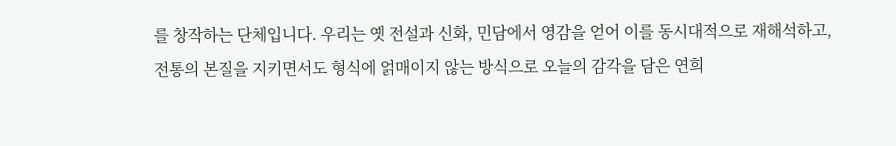를 창작하는 단체입니다. 우리는 옛 전설과 신화, 민담에서 영감을 얻어 이를 동시대적으로 재해석하고, 전통의 본질을 지키면서도 형식에 얽매이지 않는 방식으로 오늘의 감각을 담은 연희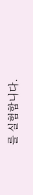를 실험합니다.